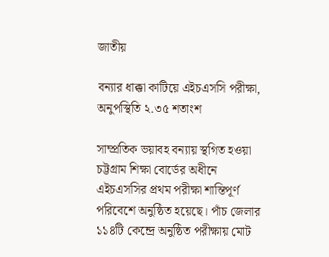জাতীয়

বন্যার ধাক্কা কাটিয়ে এইচএসসি পরীক্ষা, অনুপস্থিতি ২.৩৫ শতাংশ

সাম্প্রতিক ভয়াবহ বন্যায় স্থগিত হওয়া চট্টগ্রাম শিক্ষা বোর্ডের অধীনে এইচএসসির প্রথম পরীক্ষা শান্তিপূর্ণ পরিবেশে অনুষ্ঠিত হয়েছে। পাঁচ জেলার ১১৪টি কেন্দ্রে অনুষ্ঠিত পরীক্ষায় মোট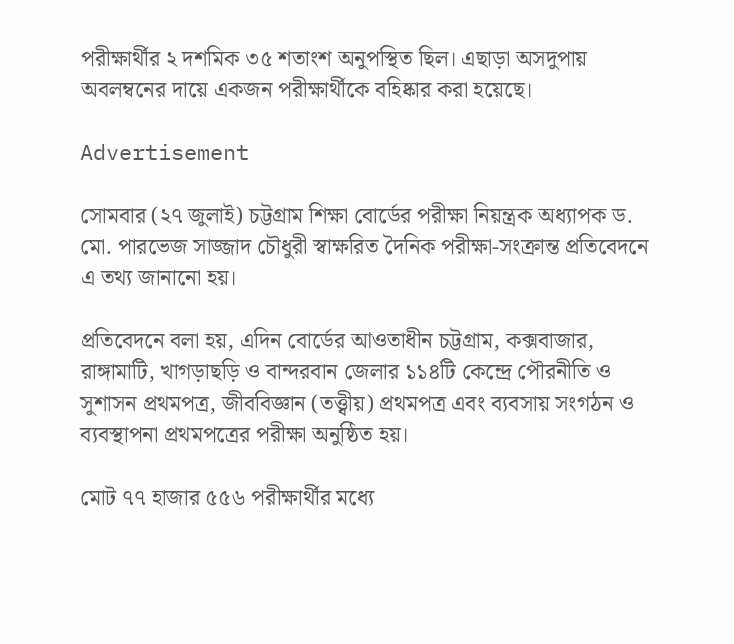পরীক্ষার্থীর ২ দশমিক ৩৫ শতাংশ অনুপস্থিত ছিল। এছাড়া অসদুপায় অবলম্বনের দায়ে একজন পরীক্ষার্থীকে বহিষ্কার করা হয়েছে।

Advertisement

সোমবার (২৭ জুলাই) চট্টগ্রাম শিক্ষা বোর্ডের পরীক্ষা নিয়ন্ত্রক অধ্যাপক ড. মো. পারভেজ সাজ্জাদ চৌধুরী স্বাক্ষরিত দৈনিক পরীক্ষা-সংক্রান্ত প্রতিবেদনে এ তথ্য জানানো হয়।

প্রতিবেদনে বলা হয়, এদিন বোর্ডের আওতাধীন চট্টগ্রাম, কক্সবাজার, রাঙ্গামাটি, খাগড়াছড়ি ও বান্দরবান জেলার ১১৪টি কেন্দ্রে পৌরনীতি ও সুশাসন প্রথমপত্র, জীববিজ্ঞান (তত্ত্বীয়) প্রথমপত্র এবং ব্যবসায় সংগঠন ও ব্যবস্থাপনা প্রথমপত্রের পরীক্ষা অনুষ্ঠিত হয়।

মোট ৭৭ হাজার ৫৫৬ পরীক্ষার্থীর মধ্যে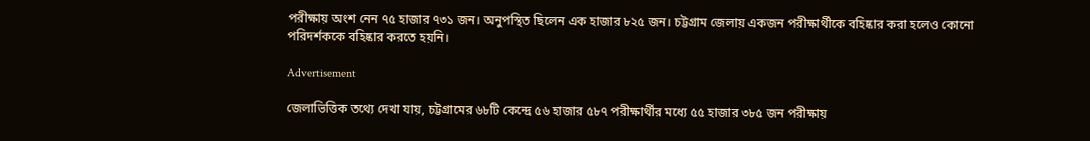পরীক্ষায় অংশ নেন ৭৫ হাজার ৭৩১ জন। অনুপস্থিত ছিলেন এক হাজার ৮২৫ জন। চট্টগ্রাম জেলায় একজন পরীক্ষার্থীকে বহিষ্কার করা হলেও কোনো পরিদর্শককে বহিষ্কার করতে হয়নি।

Advertisement

জেলাভিত্তিক তথ্যে দেখা যায়, চট্টগ্রামের ৬৮টি কেন্দ্রে ৫৬ হাজার ৫৮৭ পরীক্ষার্থীর মধ্যে ৫৫ হাজার ৩৮৫ জন পরীক্ষায়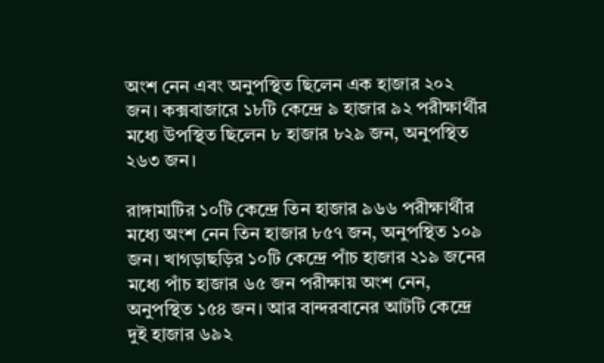অংশ নেন এবং অনুপস্থিত ছিলেন এক হাজার ২০২ জন। কক্সবাজারে ১৮টি কেন্দ্রে ৯ হাজার ৯২ পরীক্ষার্থীর মধ্যে উপস্থিত ছিলেন ৮ হাজার ৮২৯ জন, অনুপস্থিত ২৬৩ জন।

রাঙ্গামাটির ১০টি কেন্দ্রে তিন হাজার ৯৬৬ পরীক্ষার্থীর মধ্যে অংশ নেন তিন হাজার ৮৫৭ জন, অনুপস্থিত ১০৯ জন। খাগড়াছড়ির ১০টি কেন্দ্রে পাঁচ হাজার ২১৯ জনের মধ্যে পাঁচ হাজার ৬৫ জন পরীক্ষায় অংশ নেন, অনুপস্থিত ১৫৪ জন। আর বান্দরবানের আটটি কেন্দ্রে দুই হাজার ৬৯২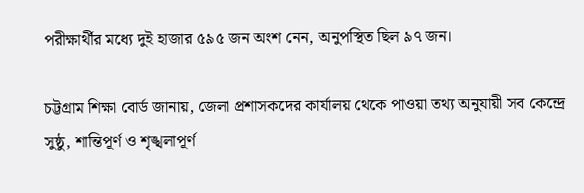পরীক্ষার্থীর মধ্যে দুই হাজার ৫৯৫ জন অংশ নেন, অনুপস্থিত ছিল ৯৭ জন।

চট্টগ্রাম শিক্ষা বোর্ড জানায়, জেলা প্রশাসকদের কার্যালয় থেকে পাওয়া তথ্য অনুযায়ী সব কেন্দ্রে সুষ্ঠু, শান্তিপূর্ণ ও শৃঙ্খলাপূর্ণ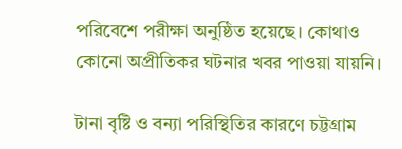পরিবেশে পরীক্ষা অনুষ্ঠিত হয়েছে। কোথাও কোনো অপ্রীতিকর ঘটনার খবর পাওয়া যায়নি।

টানা বৃষ্টি ও বন্যা পরিস্থিতির কারণে চট্টগ্রাম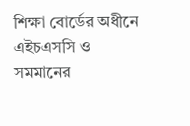শিক্ষা বোর্ডের অধীনে এইচএসসি ও সমমানের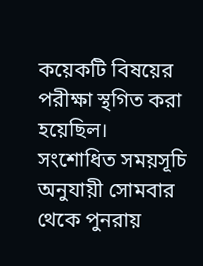কয়েকটি বিষয়ের পরীক্ষা স্থগিত করা হয়েছিল। সংশোধিত সময়সূচি অনুযায়ী সোমবার থেকে পুনরায়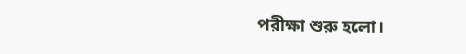পরীক্ষা শুরু হলো।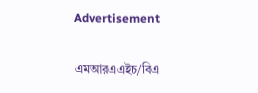Advertisement

এমআরএএইচ/বিএ